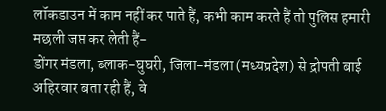लॉकडाउन में काम नहीं कर पाते हैं, कभी काम करते हैं तो पुलिस हमारी मछली जप्त कर लेती हैं-
डोंगर मंडला, ब्लाक-घुघरी, जिला-मंडला (मध्यप्रदेश) से द्रोपती बाई अहिरवार बता रही हैं, वे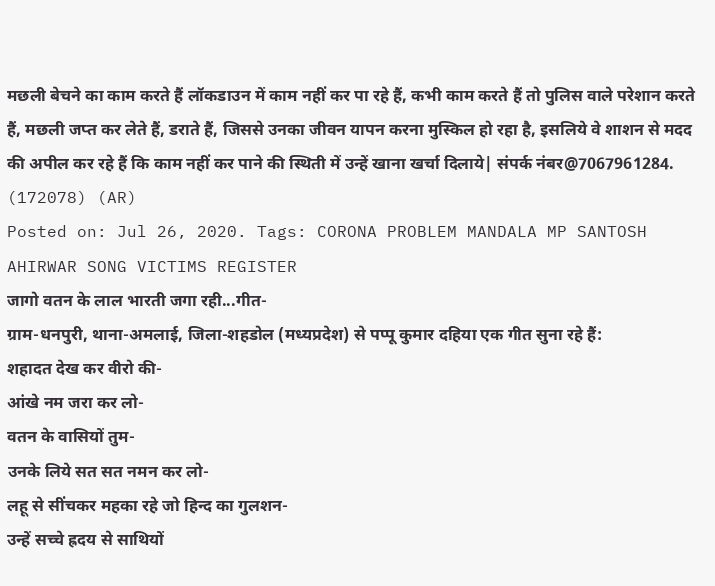मछली बेचने का काम करते हैं लॉकडाउन में काम नहीं कर पा रहे हैं, कभी काम करते हैं तो पुलिस वाले परेशान करते हैं, मछली जप्त कर लेते हैं, डराते हैं, जिससे उनका जीवन यापन करना मुस्किल हो रहा है, इसलिये वे शाशन से मदद की अपील कर रहे हैं कि काम नहीं कर पाने की स्थिती में उन्हें खाना खर्चा दिलाये| संपर्क नंबर@7067961284. (172078) (AR)
Posted on: Jul 26, 2020. Tags: CORONA PROBLEM MANDALA MP SANTOSH AHIRWAR SONG VICTIMS REGISTER
जागो वतन के लाल भारती जगा रही...गीत-
ग्राम-धनपुरी, थाना-अमलाई, जिला-शहडोल (मध्यप्रदेश) से पप्पू कुमार दहिया एक गीत सुना रहे हैं:
शहादत देख कर वीरो की-
आंखे नम जरा कर लो-
वतन के वासियों तुम-
उनके लिये सत सत नमन कर लो-
लहू से सींचकर महका रहे जो हिन्द का गुलशन-
उन्हें सच्चे ह्रदय से साथियों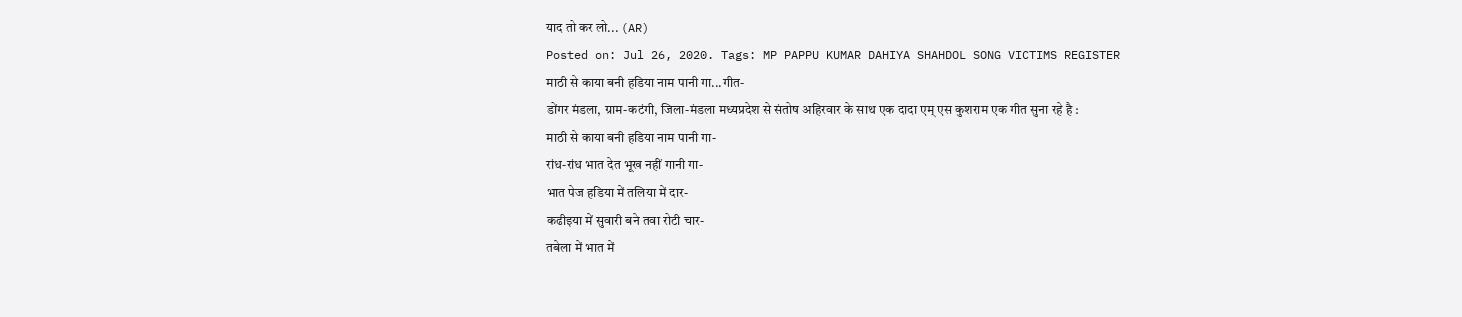याद तो कर लो... (AR)
Posted on: Jul 26, 2020. Tags: MP PAPPU KUMAR DAHIYA SHAHDOL SONG VICTIMS REGISTER
माठी से काया बनी हडिया नाम पानी गा...गीत-
डोंगर मंडला, ग्राम-कटंगी, जिला-मंडला मध्यप्रदेश से संतोष अहिरवार के साथ एक दादा एम् एस कुशराम एक गीत सुना रहे है :
माठी से काया बनी हडिया नाम पानी गा-
रांध-रांध भात देत भूख नहीं गानी गा-
भात पेज हडिया में तलिया में दार-
कढीइया में सुवारी बने तवा रोटी चार-
तबेला में भात में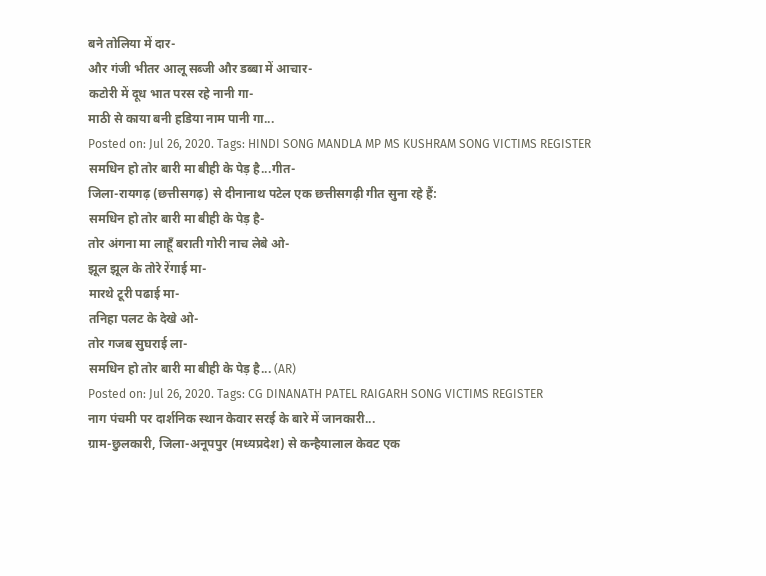बने तोलिया में दार-
और गंजी भीतर आलू सब्जी और डब्बा में आचार-
कटोरी में दूध भात परस रहे नानी गा-
माठी से काया बनी हडिया नाम पानी गा...
Posted on: Jul 26, 2020. Tags: HINDI SONG MANDLA MP MS KUSHRAM SONG VICTIMS REGISTER
समधिन हो तोर बारी मा बीही के पेड़ है...गीत-
जिला-रायगढ़ (छत्तीसगढ़) से दीनानाथ पटेल एक छत्तीसगढ़ी गीत सुना रहे हैं:
समधिन हो तोर बारी मा बीही के पेड़ है-
तोर अंगना मा लाहूँ बराती गोरी नाच लेबे ओ-
झूल झूल के तोरे रेंगाई मा-
मारथे टूरी पढाई मा-
तनिहा पलट के देखे ओ-
तोर गजब सुघराई ला-
समधिन हो तोर बारी मा बीही के पेड़ है... (AR)
Posted on: Jul 26, 2020. Tags: CG DINANATH PATEL RAIGARH SONG VICTIMS REGISTER
नाग पंचमी पर दार्शनिक स्थान केवार सरई के बारे में जानकारी...
ग्राम-छुलकारी, जिला-अनूपपुर (मध्यप्रदेश) से कन्हैयालाल केवट एक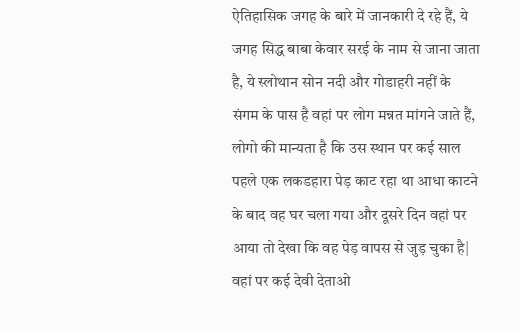ऐतिहासिक जगह के बारे में जानकारी दे रहे हैं, ये जगह सिद्ध बाबा केवार सरई के नाम से जाना जाता है, ये स्लोथान सोन नदी और गोडाहरी नहीं के संगम के पास है वहां पर लोग मन्नत मांगने जाते हैं, लोगो की मान्यता है कि उस स्थान पर कई साल पहले एक लकडहारा पेड़ काट रहा था आधा काटने के बाद वह घर चला गया और दूसरे दिन वहां पर आया तो देखा कि वह पेड़ वापस से जुड़ चुका है| वहां पर कई देवी देताओ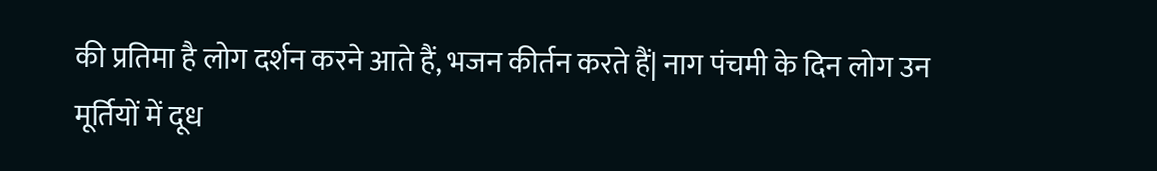की प्रतिमा है लोग दर्शन करने आते हैं, भजन कीर्तन करते हैं| नाग पंचमी के दिन लोग उन मूर्तियों में दूध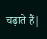चढ़ाते हैं|